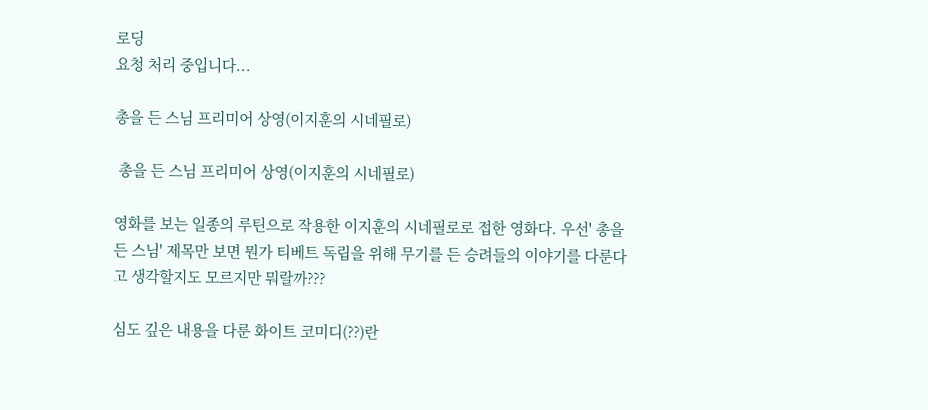로딩
요청 처리 중입니다...

총을 든 스님 프리미어 상영(이지훈의 시네필로)

 총을 든 스님 프리미어 상영(이지훈의 시네필로)

영화를 보는 일종의 루틴으로 작용한 이지훈의 시네필로로 접한 영화다. 우선' 총을 든 스님' 제목만 보면 뭔가 티베트 독립을 위해 무기를 든 승려들의 이야기를 다룬다고 생각할지도 모르지만 뭐랄까???

심도 깊은 내용을 다룬 화이트 코미디(??)란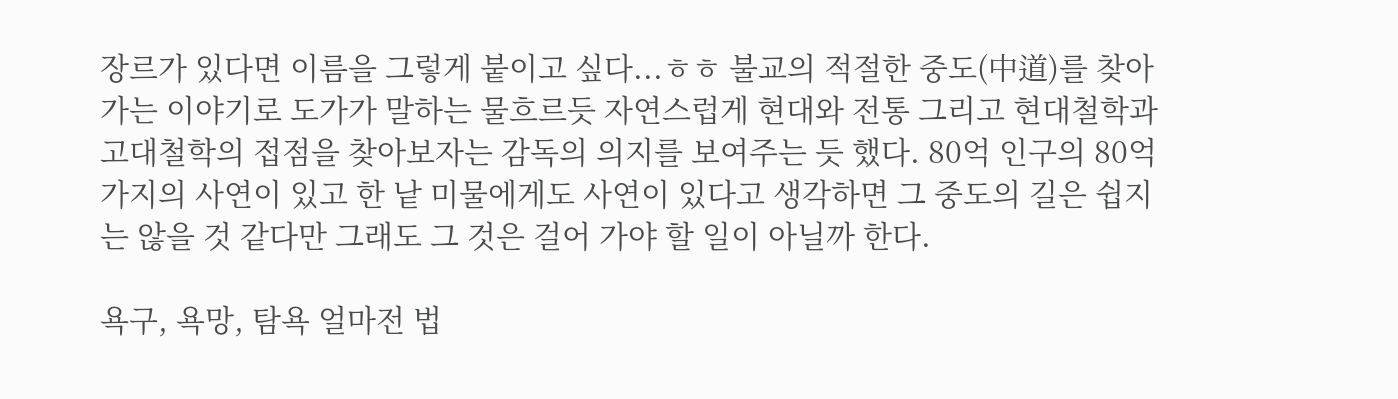장르가 있다면 이름을 그렇게 붙이고 싶다...ㅎㅎ 불교의 적절한 중도(中道)를 찾아가는 이야기로 도가가 말하는 물흐르듯 자연스럽게 현대와 전통 그리고 현대철학과 고대철학의 접점을 찾아보자는 감독의 의지를 보여주는 듯 했다. 80억 인구의 80억가지의 사연이 있고 한 낱 미물에게도 사연이 있다고 생각하면 그 중도의 길은 쉽지는 않을 것 같다만 그래도 그 것은 걸어 가야 할 일이 아닐까 한다.

욕구, 욕망, 탐욕 얼마전 법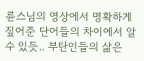륜스님의 영상에서 명확하게 짚어준 단어들의 차이에서 알 수 있듯.. 부탄인들의 삶은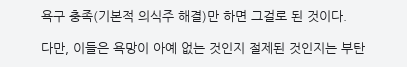욕구 충족(기본적 의식주 해결)만 하면 그걸로 된 것이다.

다만, 이들은 욕망이 아예 없는 것인지 절제된 것인지는 부탄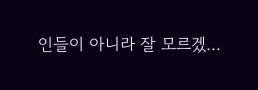인들이 아니라 잘 모르겠...